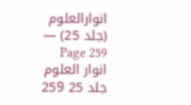انوارالعلوم (جلد 25) — Page 259
انوار العلوم جلد 25 259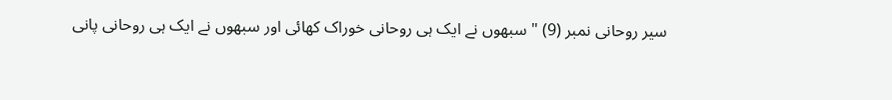سیر روحانی نمبر (9) " سبھوں نے ایک ہی روحانی خوراک کھائی اور سبھوں نے ایک ہی روحانی پانی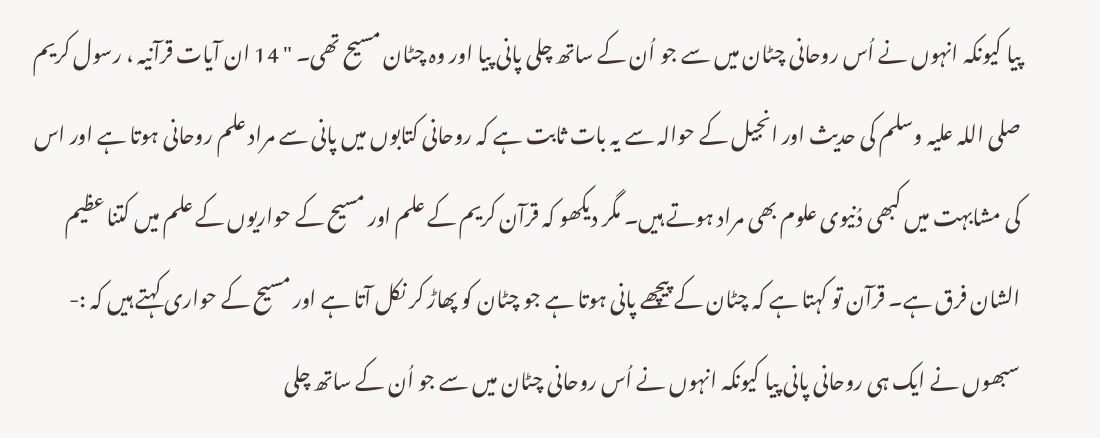پیا کیونکہ انہوں نے اُس روحانی چٹان میں سے جو اُن کے ساتھ چلی پانی پیا اور وہ چٹان مسیح تھی۔ " 14 ان آیات قرآنیہ ، رسول کریم صلی اللہ علیہ وسلم کی حدیث اور انجیل کے حوالہ سے یہ بات ثابت ہے کہ روحانی کتابوں میں پانی سے مراد علم روحانی ہوتا ہے اور اس کی مشابہت میں کبھی دُنیوی علوم بھی مراد ہوتے ہیں۔ مگر دیکھو کہ قرآن کریم کے علم اور مسیح کے حواریوں کے علم میں کتنا عظیم الشان فرق ہے۔ قرآن تو کہتا ہے کہ چٹان کے پیچھے پانی ہوتا ہے جو چٹان کو پھاڑ کر نکل آتا ہے اور مسیح کے حواری کہتے ہیں کہ :- سبھوں نے ایک ہی روحانی پانی پیا کیونکہ انہوں نے اُس روحانی چٹان میں سے جو اُن کے ساتھ چلی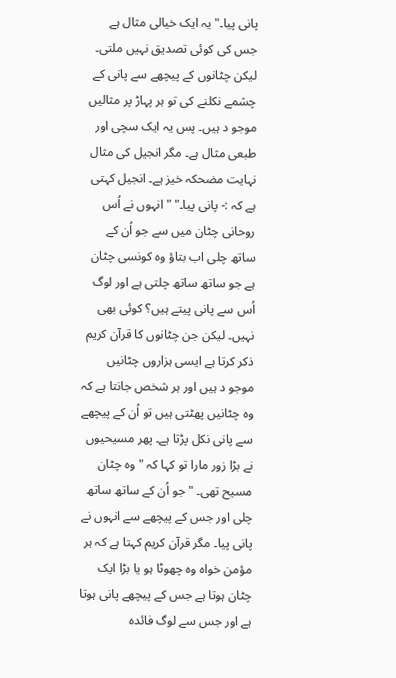پانی پیا۔" یہ ایک خیالی مثال ہے جس کی کوئی تصدیق نہیں ملتی۔ لیکن چٹانوں کے پیچھے سے پانی کے چشمے نکلنے کی تو ہر پہاڑ پر مثالیں موجو د ہیں۔ پس یہ ایک سچی اور طبعی مثال ہے۔ مگر انجیل کی مثال نہایت مضحکہ خیز ہے۔ انجیل کہتی ہے کہ :- پانی پیا۔" " انہوں نے اُس روحانی چٹان میں سے جو اُن کے ساتھ چلی اب بتاؤ وہ کونسی چٹان ہے جو ساتھ ساتھ چلتی ہے اور لوگ اُس سے پانی پیتے ہیں؟ کوئی بھی نہیں۔ لیکن جن چٹانوں کا قرآن کریم ذکر کرتا ہے ایسی ہزاروں چٹانیں موجو د ہیں اور ہر شخص جانتا ہے کہ وہ چٹانیں پھٹتی ہیں تو اُن کے پیچھے سے پانی نکل پڑتا ہے۔ پھر مسیحیوں نے بڑا زور مارا تو کہا کہ " وہ چٹان مسیح تھی۔ "جو اُن کے ساتھ ساتھ چلی اور جس کے پیچھے سے انہوں نے پانی پیا۔ مگر قرآن کریم کہتا ہے کہ ہر مؤمن خواہ وہ چھوٹا ہو یا بڑا ایک چٹان ہوتا ہے جس کے پیچھے پانی ہوتا ہے اور جس سے لوگ فائدہ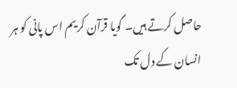حاصل کرتے ہیں۔ گویا قرآن کریم اس پانی کو ہر انسان کے دل تک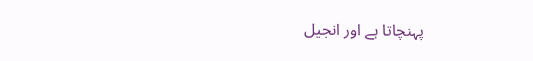پہنچاتا ہے اور انجیل